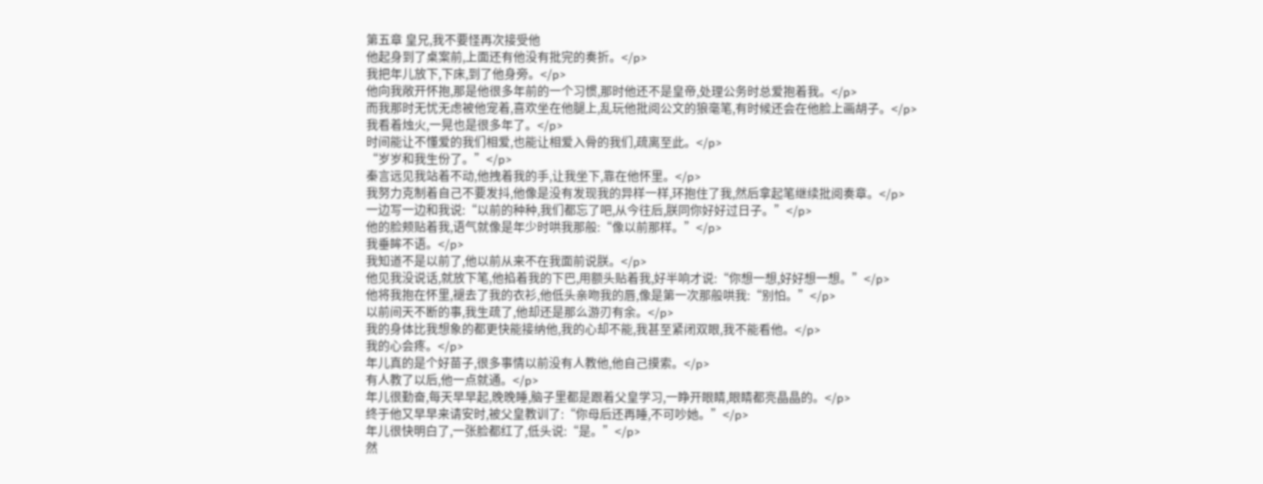第五章 皇兄,我不要怪再次接受他
他起身到了桌案前,上面还有他没有批完的奏折。</p>
我把年儿放下,下床,到了他身旁。</p>
他向我敞开怀抱,那是他很多年前的一个习惯,那时他还不是皇帝,处理公务时总爱抱着我。</p>
而我那时无忧无虑被他宠着,喜欢坐在他腿上,乱玩他批阅公文的狼毫笔,有时候还会在他脸上画胡子。</p>
我看着烛火,一晃也是很多年了。</p>
时间能让不懂爱的我们相爱,也能让相爱入骨的我们,疏离至此。</p>
“岁岁和我生份了。”</p>
秦言远见我站着不动,他拽着我的手,让我坐下,靠在他怀里。</p>
我努力克制着自己不要发抖,他像是没有发现我的异样一样,环抱住了我,然后拿起笔继续批阅奏章。</p>
一边写一边和我说:“以前的种种,我们都忘了吧,从今往后,朕同你好好过日子。”</p>
他的脸颊贴着我,语气就像是年少时哄我那般:“像以前那样。”</p>
我垂眸不语。</p>
我知道不是以前了,他以前从来不在我面前说朕。</p>
他见我没说话,就放下笔,他掐着我的下巴,用额头贴着我,好半响才说:“你想一想,好好想一想。”</p>
他将我抱在怀里,褪去了我的衣衫,他低头亲吻我的唇,像是第一次那般哄我:“别怕。”</p>
以前间天不断的事,我生疏了,他却还是那么游刃有余。</p>
我的身体比我想象的都更快能接纳他,我的心却不能,我甚至紧闭双眼,我不能看他。</p>
我的心会疼。</p>
年儿真的是个好苗子,很多事情以前没有人教他,他自己摸索。</p>
有人教了以后,他一点就通。</p>
年儿很勤奋,每天早早起,晚晚睡,脑子里都是跟着父皇学习,一睁开眼睛,眼睛都亮晶晶的。</p>
终于他又早早来请安时,被父皇教训了:“你母后还再睡,不可吵她。”</p>
年儿很快明白了,一张脸都红了,低头说:“是。”</p>
然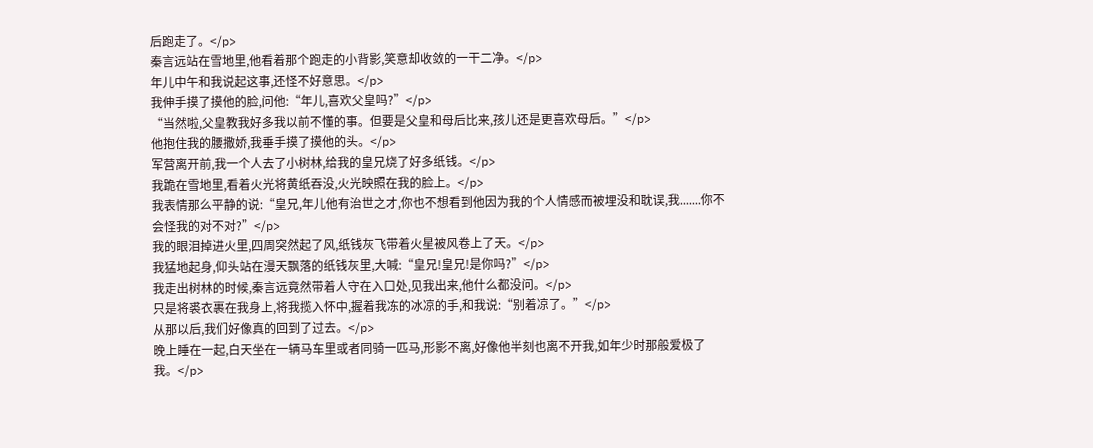后跑走了。</p>
秦言远站在雪地里,他看着那个跑走的小背影,笑意却收敛的一干二净。</p>
年儿中午和我说起这事,还怪不好意思。</p>
我伸手摸了摸他的脸,问他:“年儿,喜欢父皇吗?”</p>
“当然啦,父皇教我好多我以前不懂的事。但要是父皇和母后比来,孩儿还是更喜欢母后。”</p>
他抱住我的腰撒娇,我垂手摸了摸他的头。</p>
军营离开前,我一个人去了小树林,给我的皇兄烧了好多纸钱。</p>
我跪在雪地里,看着火光将黄纸吞没,火光映照在我的脸上。</p>
我表情那么平静的说:“皇兄,年儿他有治世之才,你也不想看到他因为我的个人情感而被埋没和耽误,我.......你不会怪我的对不对?”</p>
我的眼泪掉进火里,四周突然起了风,纸钱灰飞带着火星被风卷上了天。</p>
我猛地起身,仰头站在漫天飘落的纸钱灰里,大喊:“皇兄!皇兄!是你吗?”</p>
我走出树林的时候,秦言远竟然带着人守在入口处,见我出来,他什么都没问。</p>
只是将裘衣裹在我身上,将我揽入怀中,握着我冻的冰凉的手,和我说:“别着凉了。”</p>
从那以后,我们好像真的回到了过去。</p>
晚上睡在一起,白天坐在一辆马车里或者同骑一匹马,形影不离,好像他半刻也离不开我,如年少时那般爱极了我。</p>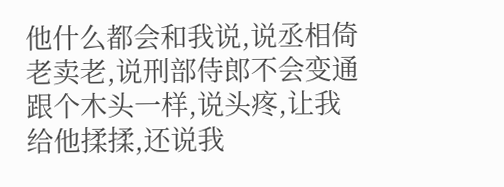他什么都会和我说,说丞相倚老卖老,说刑部侍郎不会变通跟个木头一样,说头疼,让我给他揉揉,还说我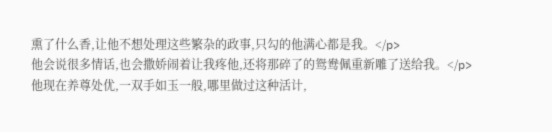熏了什么香,让他不想处理这些繁杂的政事,只勾的他满心都是我。</p>
他会说很多情话,也会撒娇闹着让我疼他,还将那碎了的鸳鸯佩重新雕了送给我。</p>
他现在养尊处优,一双手如玉一般,哪里做过这种活计,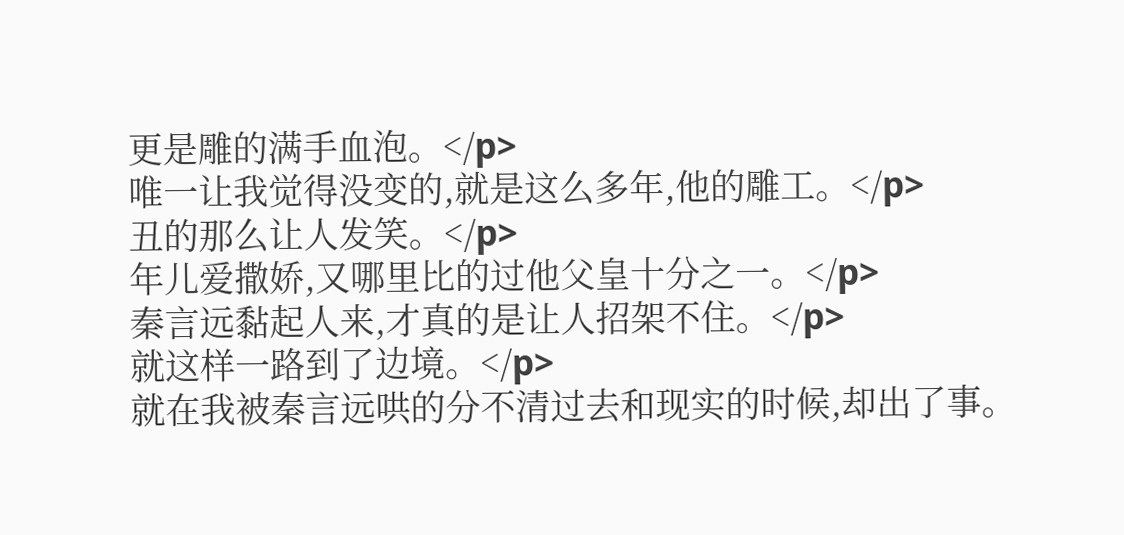更是雕的满手血泡。</p>
唯一让我觉得没变的,就是这么多年,他的雕工。</p>
丑的那么让人发笑。</p>
年儿爱撒娇,又哪里比的过他父皇十分之一。</p>
秦言远黏起人来,才真的是让人招架不住。</p>
就这样一路到了边境。</p>
就在我被秦言远哄的分不清过去和现实的时候,却出了事。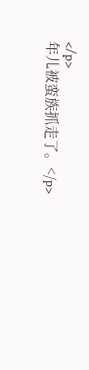</p>
年儿被蛮族抓走了。</p>